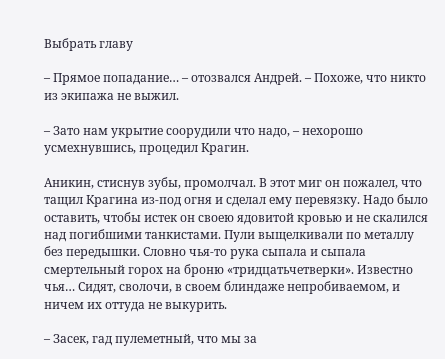Выбрать главу

– Прямое попадание… – отозвался Андрей. – Похоже, что никто из экипажа не выжил.

– Зато нам укрытие соорудили что надо, – нехорошо усмехнувшись, процедил Крагин.

Аникин, стиснув зубы, промолчал. В этот миг он пожалел, что тащил Крагина из-под огня и сделал ему перевязку. Надо было оставить, чтобы истек он своею ядовитой кровью и не скалился над погибшими танкистами. Пули выщелкивали по металлу без передышки. Словно чья-то рука сыпала и сыпала смертельный горох на броню «тридцатьчетверки». Известно чья… Сидят, сволочи, в своем блиндаже непробиваемом, и ничем их оттуда не выкурить.

– Засек, гад пулеметный, что мы за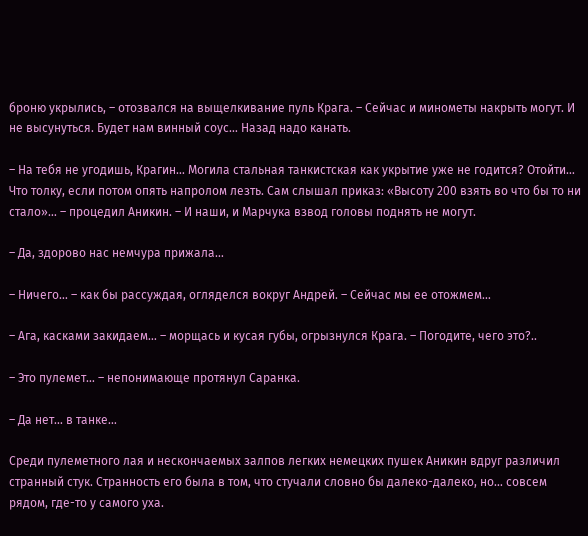броню укрылись, – отозвался на выщелкивание пуль Крага. – Сейчас и минометы накрыть могут. И не высунуться. Будет нам винный соус… Назад надо канать.

– На тебя не угодишь, Крагин… Могила стальная танкистская как укрытие уже не годится? Отойти… Что толку, если потом опять напролом лезть. Сам слышал приказ: «Высоту 200 взять во что бы то ни стало»… – процедил Аникин. – И наши, и Марчука взвод головы поднять не могут.

– Да, здорово нас немчура прижала…

– Ничего… – как бы рассуждая, огляделся вокруг Андрей. – Сейчас мы ее отожмем…

– Ага, касками закидаем… – морщась и кусая губы, огрызнулся Крага. – Погодите, чего это?..

– Это пулемет… – непонимающе протянул Саранка.

– Да нет… в танке…

Среди пулеметного лая и нескончаемых залпов легких немецких пушек Аникин вдруг различил странный стук. Странность его была в том, что стучали словно бы далеко-далеко, но… совсем рядом, где-то у самого уха.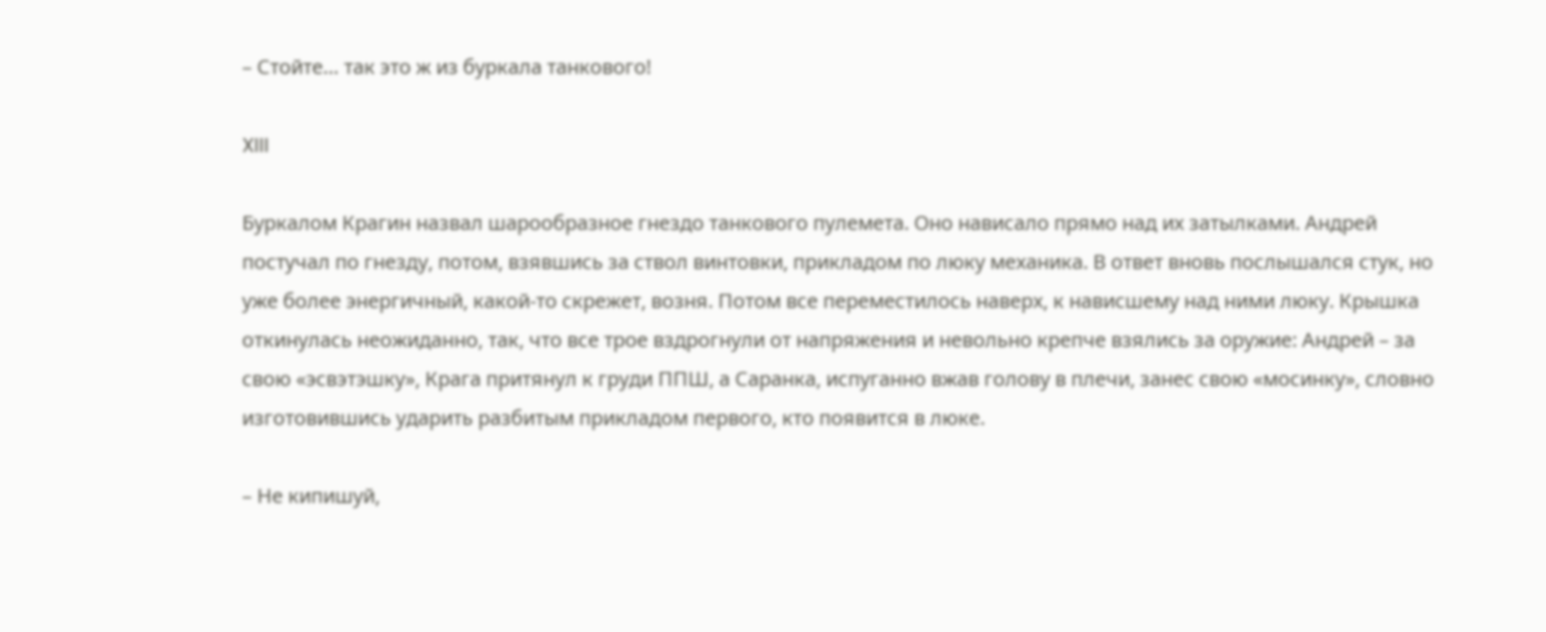– Стойте… так это ж из буркала танкового!

XIII

Буркалом Крагин назвал шарообразное гнездо танкового пулемета. Оно нависало прямо над их затылками. Андрей постучал по гнезду, потом, взявшись за ствол винтовки, прикладом по люку механика. В ответ вновь послышался стук, но уже более энергичный, какой-то скрежет, возня. Потом все переместилось наверх, к нависшему над ними люку. Крышка откинулась неожиданно, так, что все трое вздрогнули от напряжения и невольно крепче взялись за оружие: Андрей – за свою «эсвэтэшку», Крага притянул к груди ППШ, а Саранка, испуганно вжав голову в плечи, занес свою «мосинку», словно изготовившись ударить разбитым прикладом первого, кто появится в люке.

– Не кипишуй,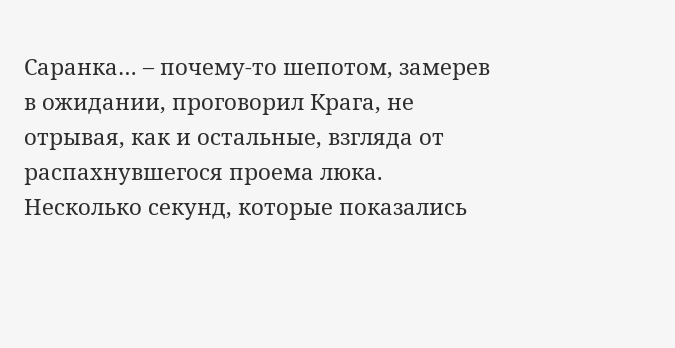Саранка… – почему-то шепотом, замерев в ожидании, проговорил Крага, не отрывая, как и остальные, взгляда от распахнувшегося проема люка. Несколько секунд, которые показались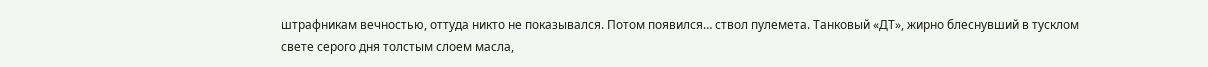штрафникам вечностью, оттуда никто не показывался. Потом появился… ствол пулемета. Танковый «ДТ», жирно блеснувший в тусклом свете серого дня толстым слоем масла,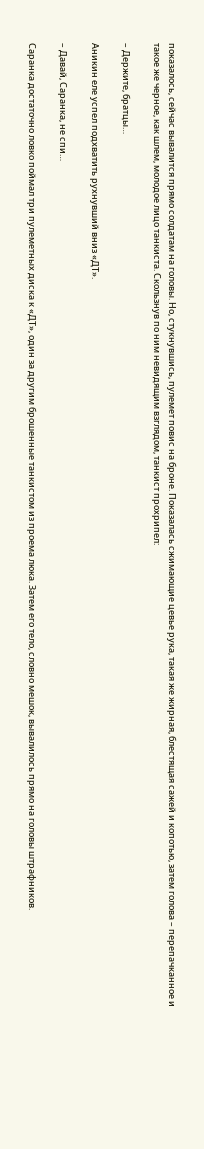показалось, сейчас вывалится прямо солдатам на головы. Но, стукнувшись, пулемет повис на броне. Показалась сжимающие цевье рука, такая же жирная, блестящая сажей и копотью, затем голова – перепачканное и такое же черное, как шлем, молодое лицо танкиста. Скользнув по ним невидящим взглядом, танкист прохрипел:

– Держите, братцы…

Аникин еле успел подхватить рухнувший вниз «ДТ».

– Давай, Саранка, не спи…

Саранка достаточно ловко поймал три пулеметных диска к «ДТ», один за другим брошенные танкистом из проема люка. Затем его тело, словно мешок, вывалилось прямо на головы штрафников.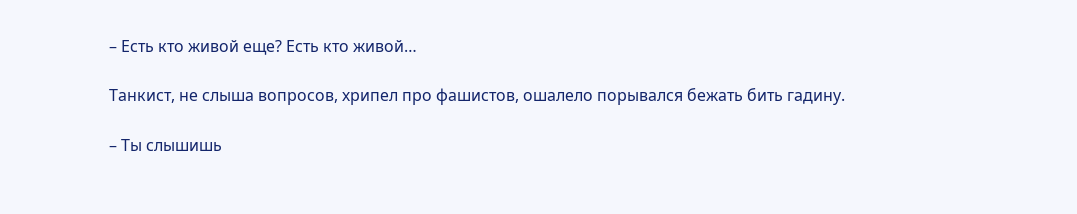– Есть кто живой еще? Есть кто живой…

Танкист, не слыша вопросов, хрипел про фашистов, ошалело порывался бежать бить гадину.

– Ты слышишь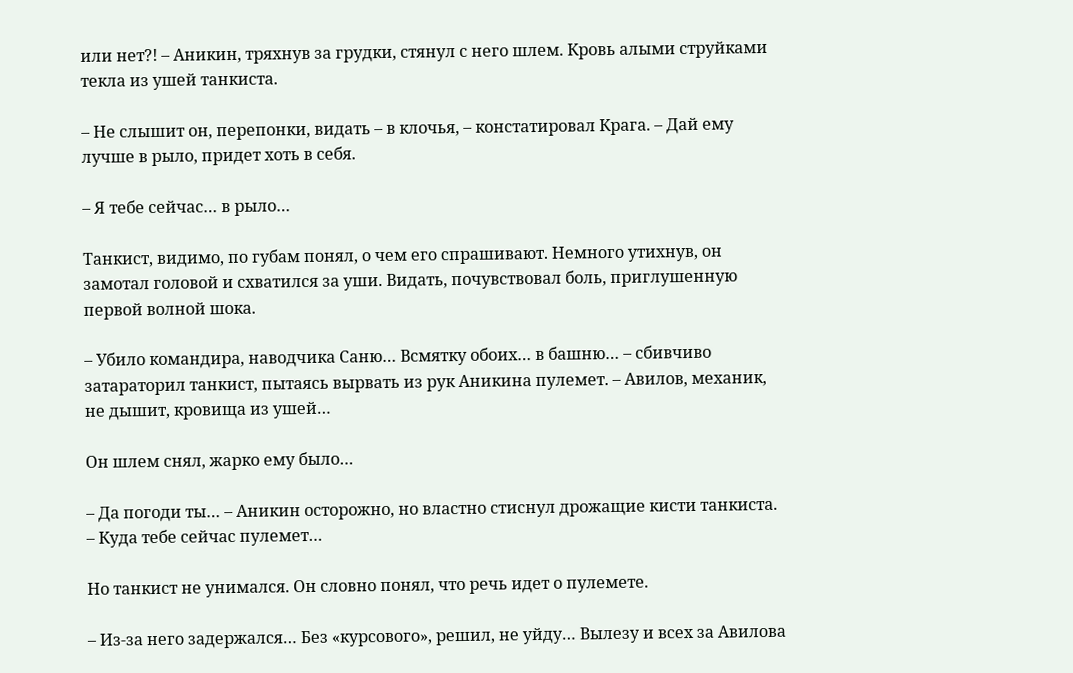или нет?! – Аникин, тряхнув за грудки, стянул с него шлем. Кровь алыми струйками текла из ушей танкиста.

– Не слышит он, перепонки, видать – в клочья, – констатировал Крага. – Дай ему лучше в рыло, придет хоть в себя.

– Я тебе сейчас… в рыло…

Танкист, видимо, по губам понял, о чем его спрашивают. Немного утихнув, он замотал головой и схватился за уши. Видать, почувствовал боль, приглушенную первой волной шока.

– Убило командира, наводчика Саню… Всмятку обоих… в башню… – сбивчиво затараторил танкист, пытаясь вырвать из рук Аникина пулемет. – Авилов, механик, не дышит, кровища из ушей…

Он шлем снял, жарко ему было…

– Да погоди ты… – Аникин осторожно, но властно стиснул дрожащие кисти танкиста. – Куда тебе сейчас пулемет…

Но танкист не унимался. Он словно понял, что речь идет о пулемете.

– Из-за него задержался… Без «курсового», решил, не уйду… Вылезу и всех за Авилова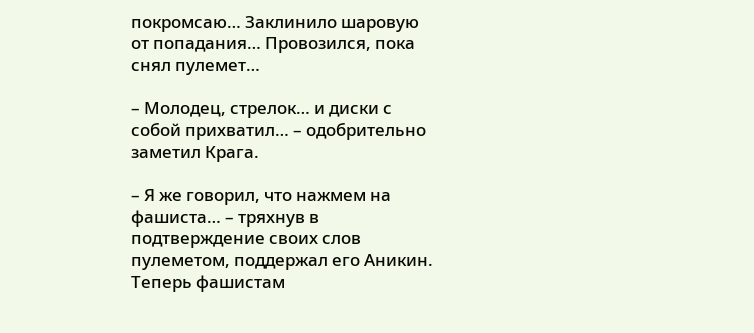покромсаю… Заклинило шаровую от попадания… Провозился, пока снял пулемет…

– Молодец, стрелок… и диски с собой прихватил… – одобрительно заметил Крага.

– Я же говорил, что нажмем на фашиста… – тряхнув в подтверждение своих слов пулеметом, поддержал его Аникин. Теперь фашистам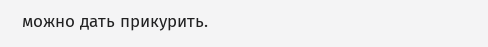можно дать прикурить.